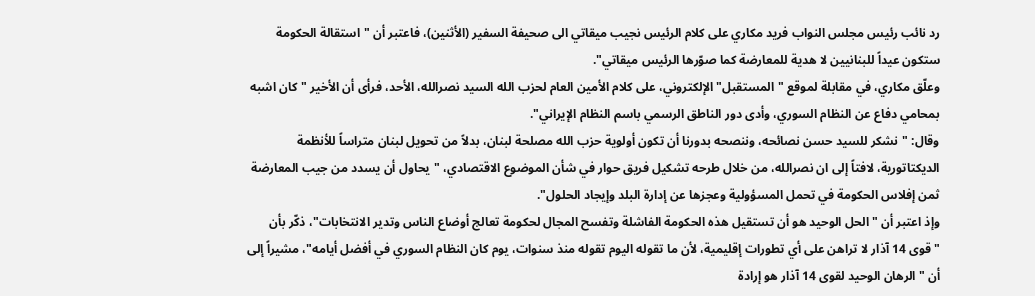رد نائب رئيس مجلس النواب فريد مكاري على كلام الرئيس نجيب ميقاتي الى صحيفة السفير (الأثنين)، فاعتبر أن "استقالة الحكومة ستكون عيداً للبنانيين لا هدية للمعارضة كما صوّرها الرئيس ميقاتي".
وعلّق مكاري، في مقابلة لموقع "المستقبل" الإلكتروني، على كلام الأمين العام لحزب الله السيد نصرالله، الأحد، فرأى أن الأخير "كان اشبه بمحامي دفاع عن النظام السوري، وأدى دور الناطق الرسمي باسم النظام الإيراني".
وقال: "نشكر للسيد حسن نصائحه، وننصحه بدورنا أن تكون أولوية حزب الله مصلحة لبنان، بدلاً من تحويل لبنان متراساً للأنظمة الديكتاتورية، لافتاً إلى ان نصرالله، من خلال طرحه تشكيل فريق حوار في شأن الموضوع الاقتصادي، "يحاول أن يسدد من جيب المعارضة ثمن إفلاس الحكومة في تحمل المسؤولية وعجزها عن إدارة البلد وإيجاد الحلول".
وإذ اعتبر أن "الحل الوحيد هو أن تستقيل هذه الحكومة الفاشلة وتفسح المجال لحكومة تعالج أوضاع الناس وتدير الانتخابات"، ذكّر بأن "قوى 14 آذار لا تراهن على أي تطورات إقليمية، لأن ما تقوله اليوم تقوله منذ سنوات، يوم كان النظام السوري في أفضل أيامه"، مشيراً إلى أن "الرهان الوحيد لقوى 14 آذار هو إرادة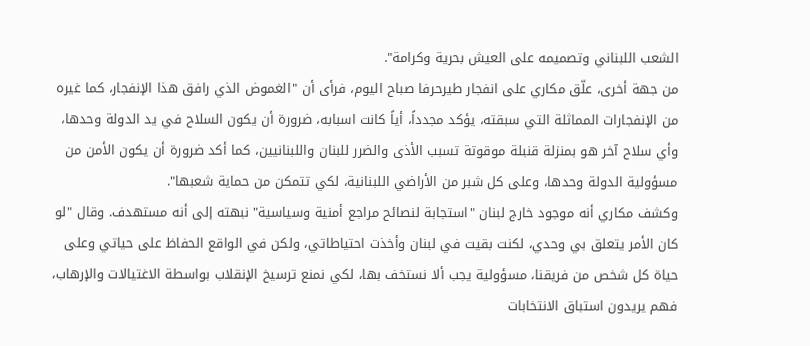الشعب اللبناني وتصميمه على العيش بحرية وكرامة".
من جهة أخرى، علّق مكاري على انفجار طيرحرفا صباح اليوم، فرأى أن "الغموض الذي رافق هذا الإنفجار، كما غيره من الإنفجارات المماثلة التي سبقته، يؤكد مجدداً، أياً كانت اسبابه، ضرورة أن يكون السلاح في يد الدولة وحدها، وأي سلاح آخر هو بمنزلة قنبلة موقوتة تسبب الأذى والضرر للبنان واللبنانيين، كما أكد ضرورة أن يكون الأمن من مسؤولية الدولة وحدها، وعلى كل شبر من الأراضي اللبنانية، لكي تتمكن من حماية شعبها".
وكشف مكاري أنه موجود خارج لبنان "استجابة لنصائح مراجع أمنية وسياسية" نبهته إلى أنه مستهدف. وقال "لو كان الأمر يتعلق بي وحدي، لكنت بقيت في لبنان وأخذت احتياطاتي، ولكن في الواقع الحفاظ على حياتي وعلى حياة كل شخص من فريقنا، مسؤولية يجب ألا نستخف بها، لكي نمنع ترسيخ الإنقلاب بواسطة الاغتيالات والإرهاب، فهم يريدون استباق الانتخابات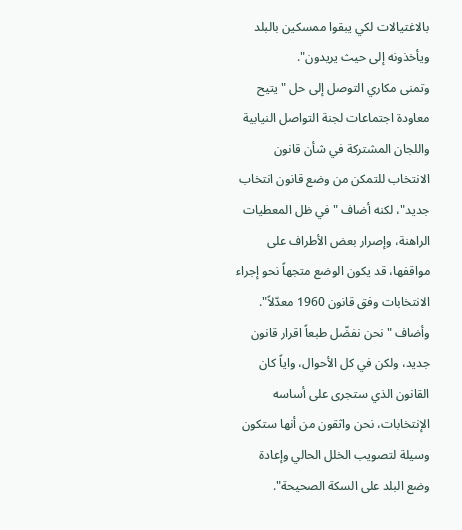بالاغتيالات لكي يبقوا ممسكين بالبلد ويأخذونه إلى حيث يريدون".
وتمنى مكاري التوصل إلى حل "يتيح معاودة اجتماعات لجنة التواصل النيابية واللجان المشتركة في شأن قانون الانتخاب للتمكن من وضع قانون انتخاب جديد"، لكنه أضاف "في ظل المعطيات الراهنة، وإصرار بعض الأطراف على مواقفها، قد يكون الوضع متجهاً نحو إجراء الانتخابات وفق قانون 1960 معدّلاً".
وأضاف "نحن نفضّل طبعاً اقرار قانون جديد، ولكن في كل الأحوال، واياً كان القانون الذي ستجرى على أساسه الإنتخابات، نحن واثقون من أنها ستكون وسيلة لتصويب الخلل الحالي وإعادة وضع البلد على السكة الصحيحة".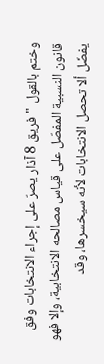وختم بالقول "فريق 8 آذار يصرّ على إجراء الانتخابات وفق قانون النسبية المفصّل على قياس مصالحه الانتخابية، وإلا فهو يفضّل ألا تحصل الانتخابات لأنه سيخسرها، وقد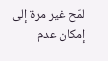لمّح غير مرة إلى إمكان عدم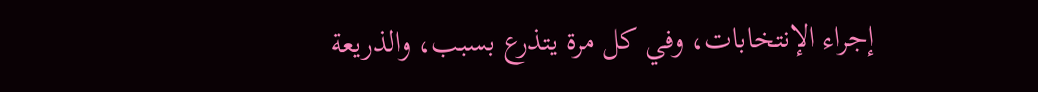إجراء الإنتخابات، وفي كل مرة يتذرع بسبب، والذريعة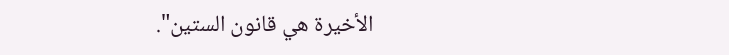الأخيرة هي قانون الستين".